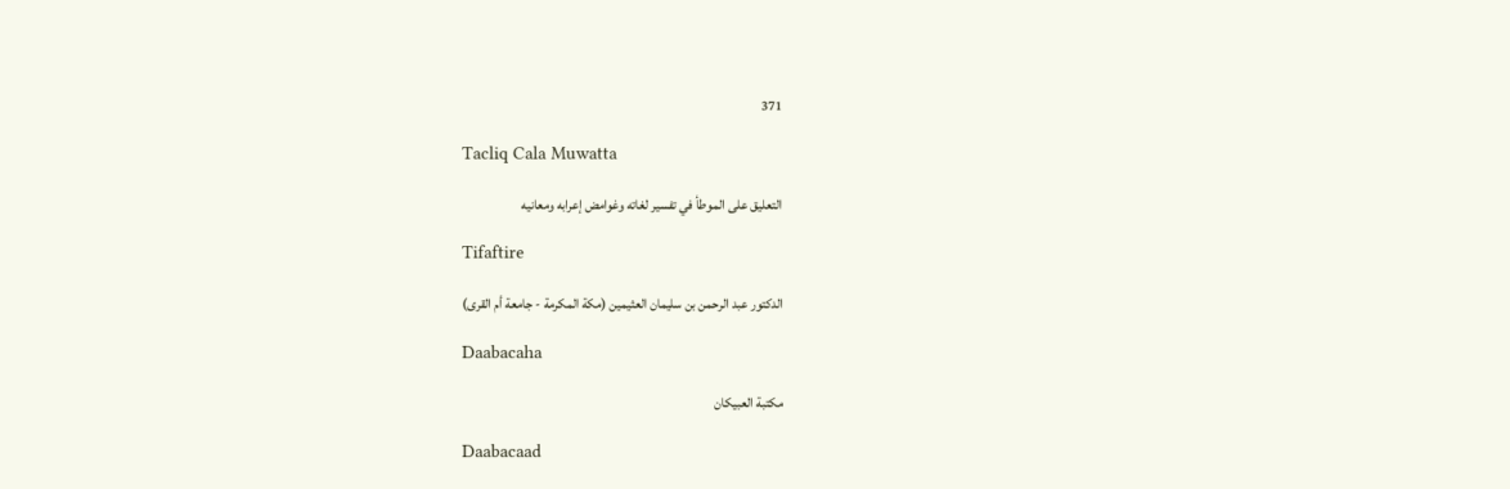371

Tacliq Cala Muwatta

التعليق على الموطأ في تفسير لغاته وغوامض إعرابه ومعانيه

Tifaftire

الدكتور عبد الرحمن بن سليمان العثيمين (مكة المكرمة - جامعة أم القرى)

Daabacaha

مكتبة العبيكان

Daabacaad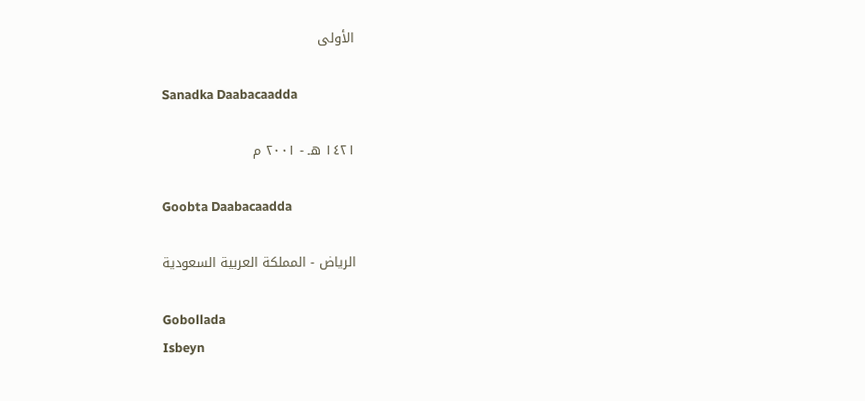الأولى

Sanadka Daabacaadda

١٤٢١ هـ - ٢٠٠١ م

Goobta Daabacaadda

الرياض - المملكة العربية السعودية

Gobollada
Isbeyn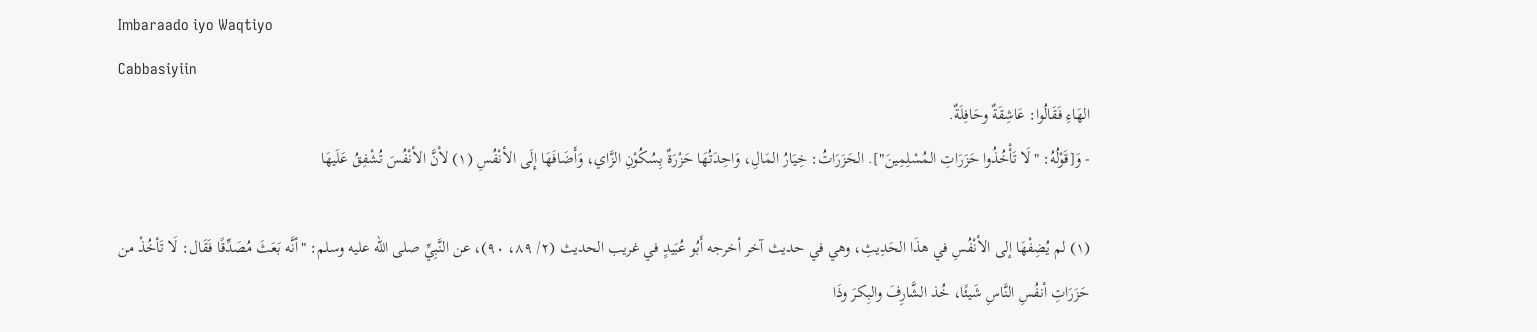Imbaraado iyo Waqtiyo
Cabbasiyiin
الهَاءِ فَقَالُوا: عَاشِقَةٌ وحَافِلَةٌ.
- وَ[قَوْلُهُ: "لَا تَأْخُذُوا حَزَرَاتِ المُسْلِمِينَ"]. الحَزَرَاتُ: خِيَارُ المَالِ، وَاحِدَتُهَا حَزْرَةٌ بِسُكُوْنِ الزَّاي، وَأَضَافَهَا إِلَى الأنْفُسِ (١) لأنَّ الأنْفُسَ تُشْفِقُ عَلَيهَا

(١) لم يُضِفْهَا إلى الأنْفُسِ في هذَا الحَدِيثِ، وهي في حديث آخر أخرجه أَبُو عُبَيدٍ في غريب الحديث (٢/ ٨٩، ٩٠)، عن النَّبِيِّ صلى الله عليه وسلم: "أنَّه بَعَثَ مُصَدِّقًا فَقَال: لَا تَأخُذْ من حَزَرَاتِ أنفُسِ النَّاسِ شَيئًا، خُذ الشَّارِفَ والبِكرَ وذَا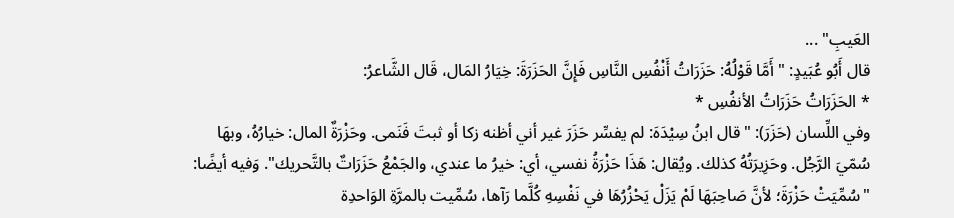العَيبِ" ...
قال أَبُو عُبَيدٍ: "أَمَّا قَوْلُهُ: حَزَرَاتُ أَنْفُسِ النَّاسِ فَإِنَّ الحَزَرَةَ: خِيَارُ المَال، قَال الشَّاعرُ:
* الحَزَرَاتُ حَزَرَاتُ الأنفُسِ *
وفي اللِّسان (حَزَرَ): "قال ابنُ سِيْدَهَ: لم يفسِّر حَزَرَ غير أني أظنه زكا أو ثبتَ فَنَمى. وحَزْرَةٌ المال: خيارُهُ، وبهَا سُمّيَ الرَّجُل. وحَزِيرَتُهُ كذلك. ويُقال: هَذَا حَزْرَةُ نفسي، أي: خيرُ ما عندي، والجَمْعُ حَزَرَاتٌ بالتَّحريك". وَفيه أيضًا: "سُمِّيَتْ حَزْرَةَ؛ لأنَّ صَاحِبَهَا لَمْ يَزَلْ يَحْزُرُهَا في نَفْسِهِ كُلَّما رَآها، سُمِّيت بالمرَّةِ الوَاحدِة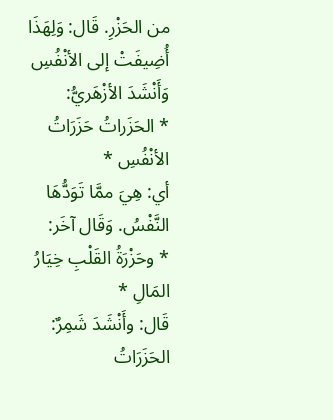من الحَزْرِ. قَال: وَلِهَذَا أُضِيفَتْ إلى الأنْفُسِ وَأَنْشَدَ الأزْهَريُّ:
* الحَزَراتُ حَزَرَاتُ الأنْفُسِ *
أي: هِيَ ممَّا تَوَدُّهَا النَّفْسُ. وَقَال آخَر:
* وحَزْرَةُ القَلْبِ خِيَارُ المَالِ *
قَال: وأَنْشَدَ شَمِرٌ:
الحَزَرَاتُ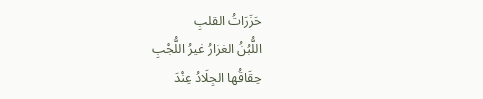حَزَرَاتُ القلبِ
اللُّبُنُ الغزارُ غيرُ اللُّجْبِ
حِقَاقُها الجِلَادُ عِنْدَ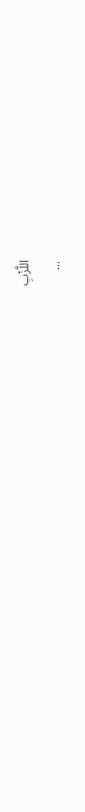اللَّزْبِ
...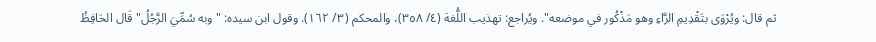ثم قال: ويُرْوَى بتَقْدِيمِ الرَّاءِ وهو مَذْكُور في موضعه". ويُراجع: تهذيب اللُّغة (٤/ ٣٥٨)، والمحكم (٣/ ١٦٢). وقول ابن سيده: "وبه سُمِّيَ الرَّجُلُ" قَال الحَافِظُ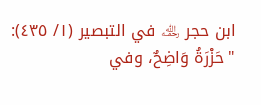ابن حجر ﵀ في التبصير (١/ ٤٣٥): "حَزْرَةُ وَاضِحٌ، وفي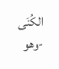الكُنَى -وهو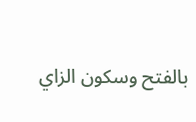بالفتح وسكون الزاي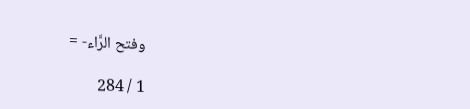وفتح الرَّاء- =

1 / 284